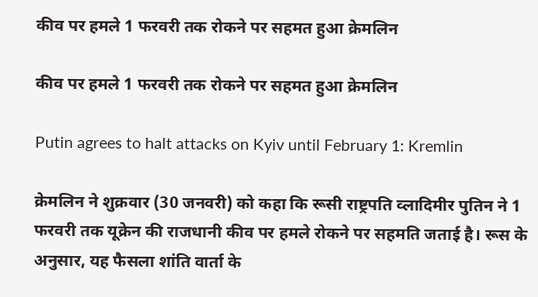कीव पर हमले 1 फरवरी तक रोकने पर सहमत हुआ क्रेमलिन

कीव पर हमले 1 फरवरी तक रोकने पर सहमत हुआ क्रेमलिन

Putin agrees to halt attacks on Kyiv until February 1: Kremlin

क्रेमलिन ने शुक्रवार (30 जनवरी) को कहा कि रूसी राष्ट्रपति व्लादिमीर पुतिन ने 1 फरवरी तक यूक्रेन की राजधानी कीव पर हमले रोकने पर सहमति जताई है। रूस के अनुसार, यह फैसला शांति वार्ता के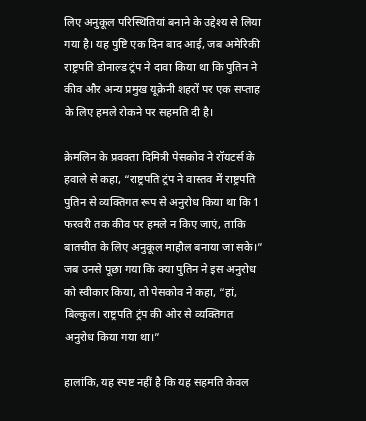लिए अनुकूल परिस्थितियां बनाने के उद्देश्य से लिया गया है। यह पुष्टि एक दिन बाद आई, जब अमेरिकी राष्ट्रपति डोनाल्ड ट्रंप ने दावा किया था कि पुतिन ने कीव और अन्य प्रमुख यूक्रेनी शहरों पर एक सप्ताह के लिए हमले रोकने पर सहमति दी है।

क्रेमलिन के प्रवक्ता दिमित्री पेसकोव ने रॉयटर्स के हवाले से कहा, “राष्ट्रपति ट्रंप ने वास्तव में राष्ट्रपति पुतिन से व्यक्तिगत रूप से अनुरोध किया था कि 1 फरवरी तक कीव पर हमले न किए जाएं, ताकि बातचीत के लिए अनुकूल माहौल बनाया जा सके।” जब उनसे पूछा गया कि क्या पुतिन ने इस अनुरोध को स्वीकार किया, तो पेसकोव ने कहा, “हां, बिल्कुल। राष्ट्रपति ट्रंप की ओर से व्यक्तिगत अनुरोध किया गया था।”

हालांकि, यह स्पष्ट नहीं है कि यह सहमति केवल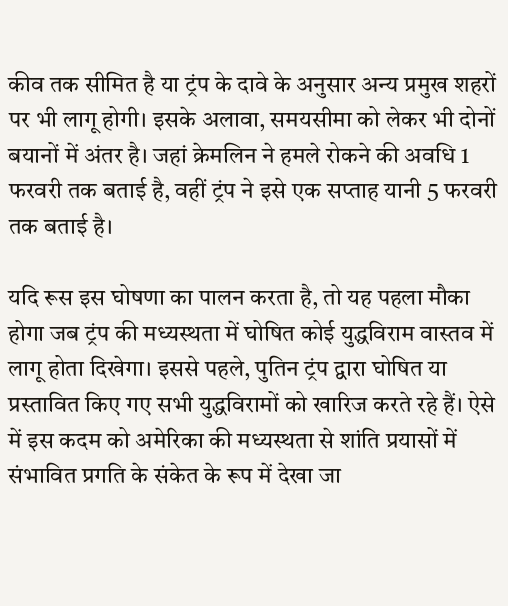कीव तक सीमित है या ट्रंप के दावे के अनुसार अन्य प्रमुख शहरों पर भी लागू होगी। इसके अलावा, समयसीमा को लेकर भी दोनों बयानों में अंतर है। जहां क्रेमलिन ने हमले रोकने की अवधि 1 फरवरी तक बताई है, वहीं ट्रंप ने इसे एक सप्ताह यानी 5 फरवरी तक बताई है।

यदि रूस इस घोषणा का पालन करता है, तो यह पहला मौका होगा जब ट्रंप की मध्यस्थता में घोषित कोई युद्धविराम वास्तव में लागू होता दिखेगा। इससे पहले, पुतिन ट्रंप द्वारा घोषित या प्रस्तावित किए गए सभी युद्धविरामों को खारिज करते रहे हैं। ऐसे में इस कदम को अमेरिका की मध्यस्थता से शांति प्रयासों में संभावित प्रगति के संकेत के रूप में देखा जा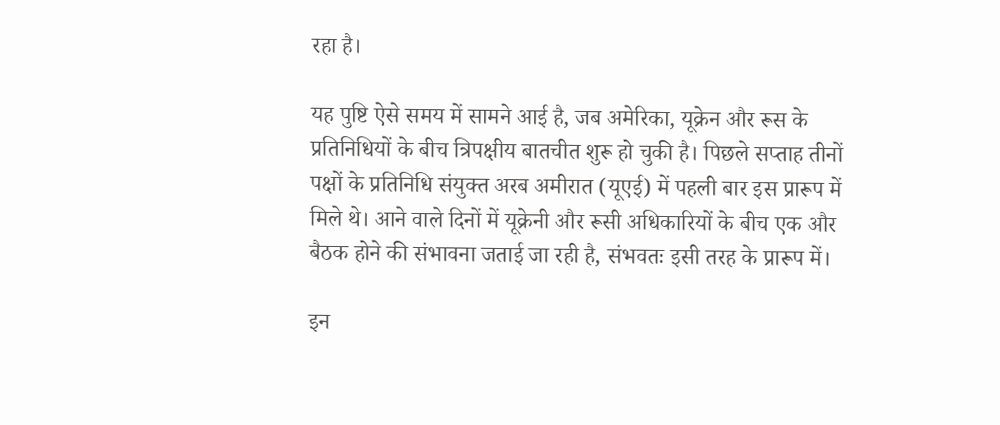रहा है।

यह पुष्टि ऐसे समय में सामने आई है, जब अमेरिका, यूक्रेन और रूस के प्रतिनिधियों के बीच त्रिपक्षीय बातचीत शुरू हो चुकी है। पिछले सप्ताह तीनों पक्षों के प्रतिनिधि संयुक्त अरब अमीरात (यूएई) में पहली बार इस प्रारूप में मिले थे। आने वाले दिनों में यूक्रेनी और रूसी अधिकारियों के बीच एक और बैठक होने की संभावना जताई जा रही है, संभवतः इसी तरह के प्रारूप में।

इन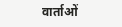वार्ताओं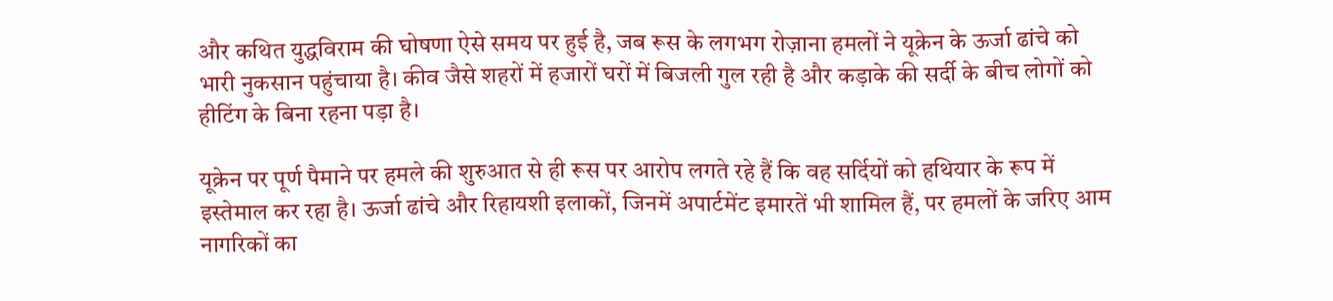और कथित युद्धविराम की घोषणा ऐसे समय पर हुई है, जब रूस के लगभग रोज़ाना हमलों ने यूक्रेन के ऊर्जा ढांचे को भारी नुकसान पहुंचाया है। कीव जैसे शहरों में हजारों घरों में बिजली गुल रही है और कड़ाके की सर्दी के बीच लोगों को हीटिंग के बिना रहना पड़ा है।

यूक्रेन पर पूर्ण पैमाने पर हमले की शुरुआत से ही रूस पर आरोप लगते रहे हैं कि वह सर्दियों को हथियार के रूप में इस्तेमाल कर रहा है। ऊर्जा ढांचे और रिहायशी इलाकों, जिनमें अपार्टमेंट इमारतें भी शामिल हैं, पर हमलों के जरिए आम नागरिकों का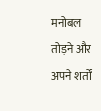मनोबल तोड़ने और अपने शर्तों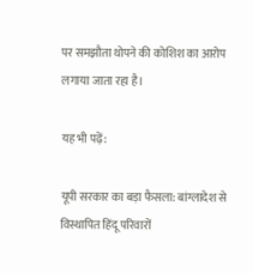पर समझौता थोपने की कोशिश का आरोप लगाया जाता रहा है।

यह भी पढ़ें:

यूपी सरकार का बड़ा फैसला: बांग्लादेश से विस्थापित हिंदू परिवारों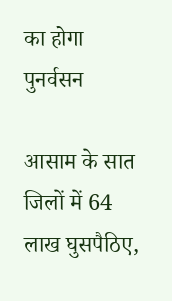का होगा पुनर्वसन

आसाम के सात जिलों में 64 लाख घुसपैठिए,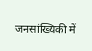जनसांख्यिकी में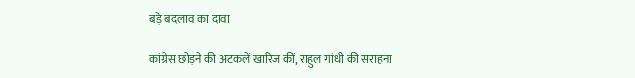बड़े बदलाव का दावा

कांग्रेस छोड़ने की अटकलें खारिज कीं, राहुल गांधी की सराहना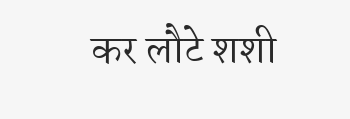कर लौटे शशी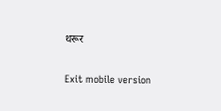थरूर

Exit mobile version